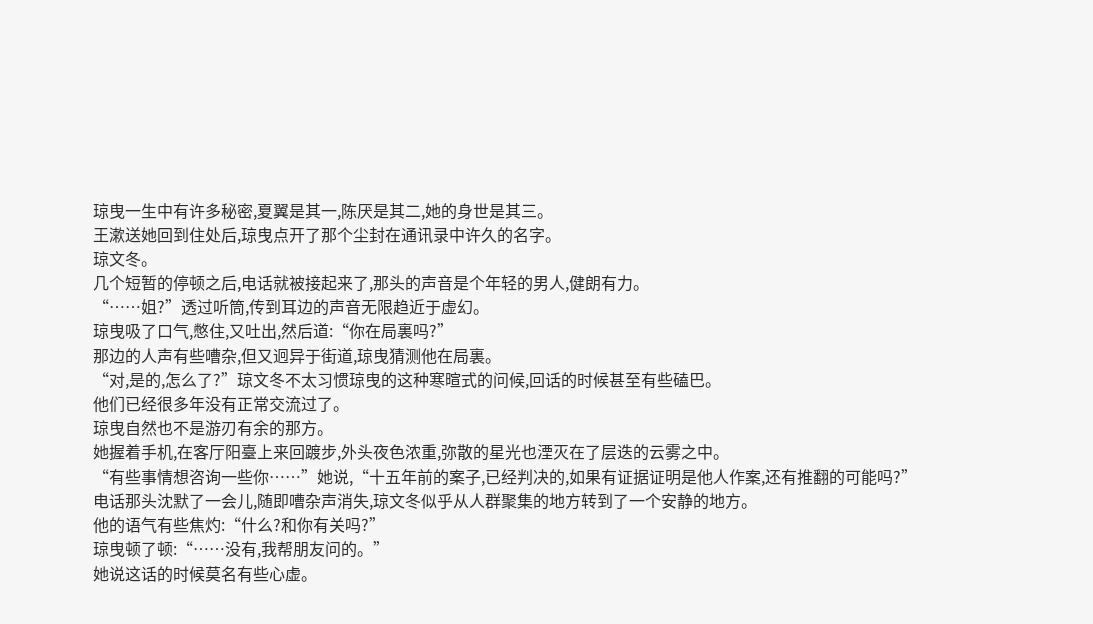琼曳一生中有许多秘密,夏翼是其一,陈厌是其二,她的身世是其三。
王漱送她回到住处后,琼曳点开了那个尘封在通讯录中许久的名字。
琼文冬。
几个短暂的停顿之后,电话就被接起来了,那头的声音是个年轻的男人,健朗有力。
“……姐?”透过听筒,传到耳边的声音无限趋近于虚幻。
琼曳吸了口气,憋住,又吐出,然后道:“你在局裏吗?”
那边的人声有些嘈杂,但又迥异于街道,琼曳猜测他在局裏。
“对,是的,怎么了?”琼文冬不太习惯琼曳的这种寒暄式的问候,回话的时候甚至有些磕巴。
他们已经很多年没有正常交流过了。
琼曳自然也不是游刃有余的那方。
她握着手机,在客厅阳臺上来回踱步,外头夜色浓重,弥散的星光也湮灭在了层迭的云雾之中。
“有些事情想咨询一些你……”她说,“十五年前的案子,已经判决的,如果有证据证明是他人作案,还有推翻的可能吗?”
电话那头沈默了一会儿,随即嘈杂声消失,琼文冬似乎从人群聚集的地方转到了一个安静的地方。
他的语气有些焦灼:“什么?和你有关吗?”
琼曳顿了顿:“……没有,我帮朋友问的。”
她说这话的时候莫名有些心虚。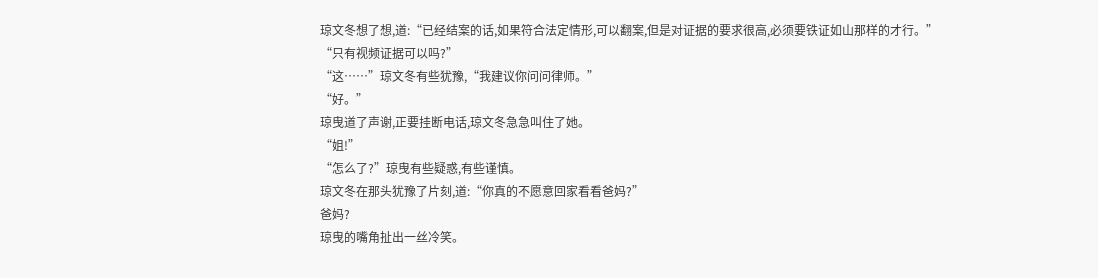琼文冬想了想,道:“已经结案的话,如果符合法定情形,可以翻案,但是对证据的要求很高,必须要铁证如山那样的才行。”
“只有视频证据可以吗?”
“这……”琼文冬有些犹豫,“我建议你问问律师。”
“好。”
琼曳道了声谢,正要挂断电话,琼文冬急急叫住了她。
“姐!”
“怎么了?”琼曳有些疑惑,有些谨慎。
琼文冬在那头犹豫了片刻,道:“你真的不愿意回家看看爸妈?”
爸妈?
琼曳的嘴角扯出一丝冷笑。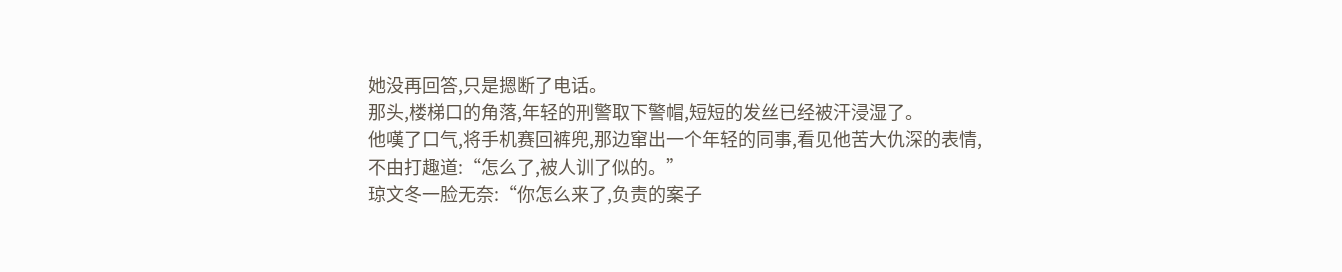她没再回答,只是摁断了电话。
那头,楼梯口的角落,年轻的刑警取下警帽,短短的发丝已经被汗浸湿了。
他嘆了口气,将手机赛回裤兜,那边窜出一个年轻的同事,看见他苦大仇深的表情,不由打趣道:“怎么了,被人训了似的。”
琼文冬一脸无奈:“你怎么来了,负责的案子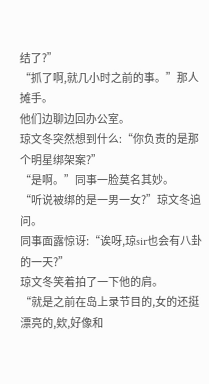结了?”
“抓了啊,就几小时之前的事。”那人摊手。
他们边聊边回办公室。
琼文冬突然想到什么:“你负责的是那个明星绑架案?”
“是啊。”同事一脸莫名其妙。
“听说被绑的是一男一女?”琼文冬追问。
同事面露惊讶:“诶呀,琼sir也会有八卦的一天?”
琼文冬笑着拍了一下他的肩。
“就是之前在岛上录节目的,女的还挺漂亮的,欸,好像和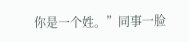你是一个姓。”同事一脸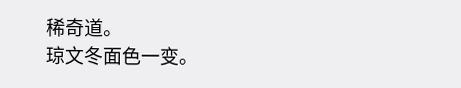稀奇道。
琼文冬面色一变。